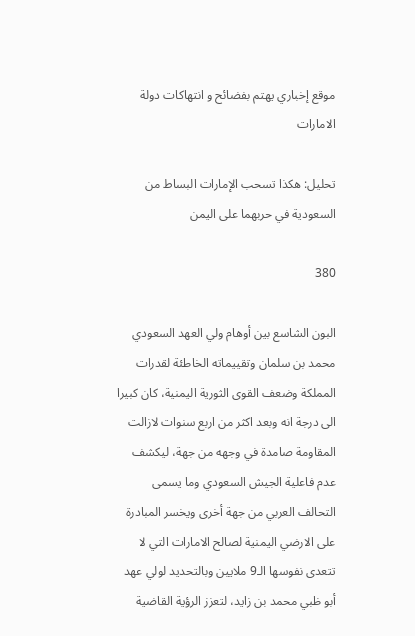موقع إخباري يهتم بفضائح و انتهاكات دولة الامارات

تحليل: هكذا تسحب الإمارات البساط من السعودية في حربهما على اليمن

380

البون الشاسع بين أوهام ولي العهد السعودي محمد بن سلمان وتقييماته الخاطئة لقدرات المملكة وضعف القوى الثورية اليمنية، كان كبيرا الى درجة انه وبعد اكثر من اربع سنوات لازالت المقاومة صامدة في وجهه من جهة، ليكشف عدم فاعلية الجيش السعودي وما يسمى التحالف العربي من جهة أخرى ويخسر المبادرة على الارضي اليمنية لصالح الامارات التي لا تتعدى نفوسها الـ9 ملايين وبالتحديد لولي عهد أبو ظبي محمد بن زايد، لتعزز الرؤية القاضية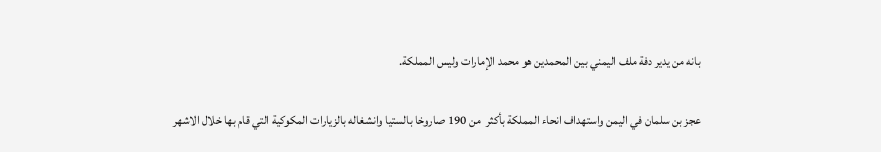بانه من يدير دفة ملف اليمني بين المحمدين هو محمد الإمارات وليس المملكة.

عجز بن سلمان في اليمن واستهداف انحاء المملكة بأكثر  من 190 صاروخا بالستيا وانشغاله بالزيارات المكوكية التي قام بها خلال الاشهر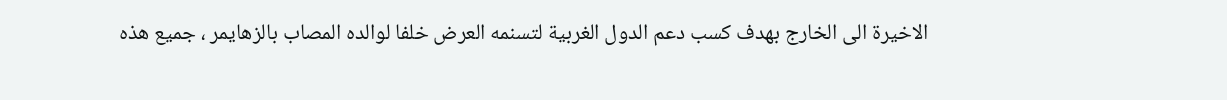الاخيرة الى الخارج بهدف كسب دعم الدول الغربية لتسنمه العرض خلفا لوالده المصاب بالزهايمر ، جميع هذه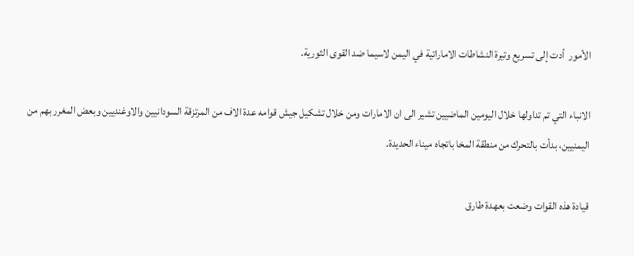الأمور  أدت إلى تسريع وتيرة النشاطات الاماراتية في اليمن لاسيما ضد القوى الثورية.

الانباء التي تم تداولها خلال اليومين الماضيين تشير الى ان الامارات ومن خلال تشكيل جيش قوامه عدة الاف من المرتزقة السودانيين والاوغنديين وبعض المغرر بهم من اليمنيين، بدأت بالتحرك من منطقة المخا باتجاه ميناء الحديدة.

قيادة هذه القوات وضعت بعهدة طارق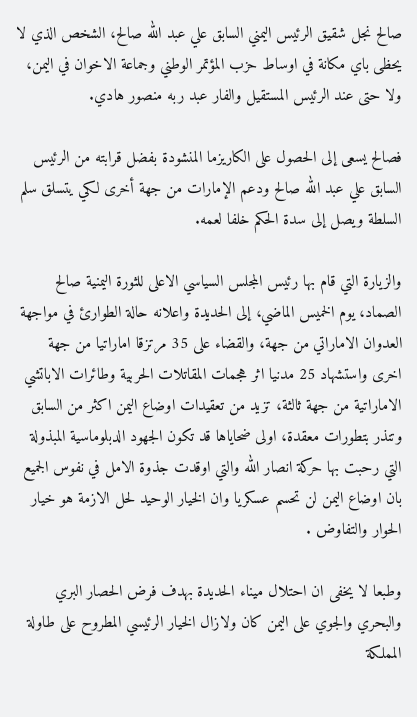صالح نجل شقيق الرئيس اليمني السابق علي عبد الله صالح، الشخص الذي لا يحظى باي مكانة في اوساط حزب المؤتمر الوطني وجماعة الاخوان في اليمن، ولا حتى عند الرئيس المستقيل والفار عبد ربه منصور هادي.

فصالح يسعى إلى الحصول على الكاريزما المنشودة بفضل قرابته من الرئيس السابق علي عبد الله صالح ودعم الإمارات من جهة أخرى لكي يتسلق سلم السلطة ويصل إلى سدة الحكم خلفا لعمه.

والزيارة التي قام بها رئيس المجلس السياسي الاعلى للثورة اليمنية صالح الصماد، يوم الخميس الماضي، إلى الحديدة واعلانه حالة الطوارئ في مواجهة العدوان الاماراتي من جهة، والقضاء على 35 مرتزقا اماراتيا من جهة اخرى واستشهاد 25 مدنيا اثر هجمات المقاتلات الحربية وطائرات الاباتشي الاماراتية من جهة ثالثة، تزيد من تعقيدات اوضاع اليمن اكثر من السابق وتنذر بتطورات معقدة، اولى ضحاياها قد تكون الجهود الدبلوماسية المبذولة التي رحبت بها حركة انصار الله والتي اوقدت جذوة الامل في نفوس الجميع بان اوضاع اليمن لن تحسم عسكريا وان الخيار الوحيد لحل الازمة هو خيار الحوار والتفاوض .

وطبعا لا يخفى ان احتلال ميناء الحديدة بهدف فرض الحصار البري والبحري والجوي على اليمن كان ولازال الخيار الرئيسي المطروح على طاولة المملكة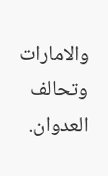والامارات وتحالف العدوان.